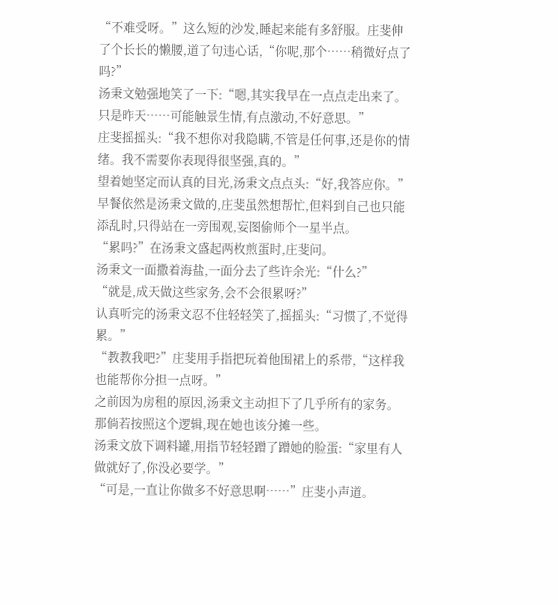“不难受呀。”这么短的沙发,睡起来能有多舒服。庄斐伸了个长长的懒腰,道了句违心话,“你呢,那个……稍微好点了吗?”
汤秉文勉强地笑了一下:“嗯,其实我早在一点点走出来了。只是昨天……可能触景生情,有点激动,不好意思。”
庄斐摇摇头:“我不想你对我隐瞒,不管是任何事,还是你的情绪。我不需要你表现得很坚强,真的。”
望着她坚定而认真的目光,汤秉文点点头:“好,我答应你。”
早餐依然是汤秉文做的,庄斐虽然想帮忙,但料到自己也只能添乱时,只得站在一旁围观,妄图偷师个一星半点。
“累吗?”在汤秉文盛起两枚煎蛋时,庄斐问。
汤秉文一面撒着海盐,一面分去了些许余光:“什么?”
“就是,成天做这些家务,会不会很累呀?”
认真听完的汤秉文忍不住轻轻笑了,摇摇头:“习惯了,不觉得累。”
“教教我吧?”庄斐用手指把玩着他围裙上的系带,“这样我也能帮你分担一点呀。”
之前因为房租的原因,汤秉文主动担下了几乎所有的家务。那倘若按照这个逻辑,现在她也该分摊一些。
汤秉文放下调料罐,用指节轻轻蹭了蹭她的脸蛋:“家里有人做就好了,你没必要学。”
“可是,一直让你做多不好意思啊……”庄斐小声道。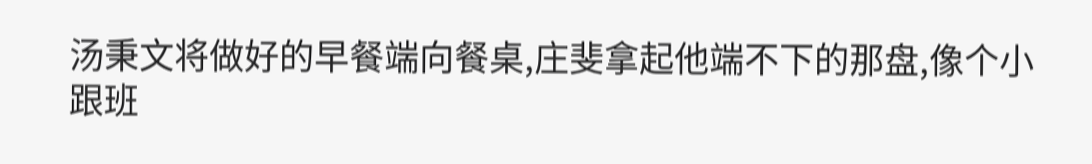汤秉文将做好的早餐端向餐桌,庄斐拿起他端不下的那盘,像个小跟班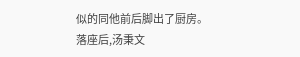似的同他前后脚出了厨房。
落座后,汤秉文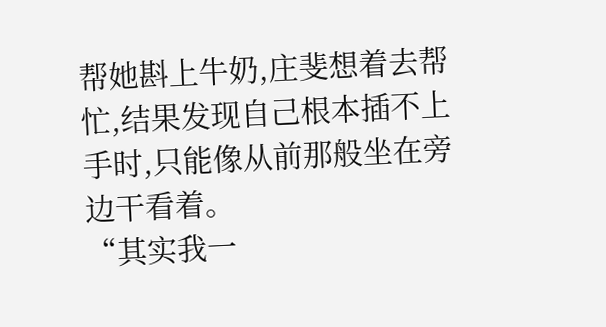帮她斟上牛奶,庄斐想着去帮忙,结果发现自己根本插不上手时,只能像从前那般坐在旁边干看着。
“其实我一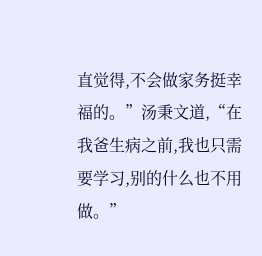直觉得,不会做家务挺幸福的。”汤秉文道,“在我爸生病之前,我也只需要学习,别的什么也不用做。”